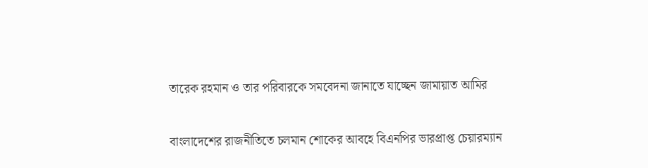তারেক রহমান ও তার পরিবারকে সমবেদনা জানাতে যাচ্ছেন জামায়াত আমির

বাংলাদেশের রাজনীতিতে চলমান শোকের আবহে বিএনপির ভারপ্রাপ্ত চেয়ারম্যান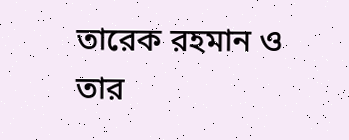তারেক রহমান ও তার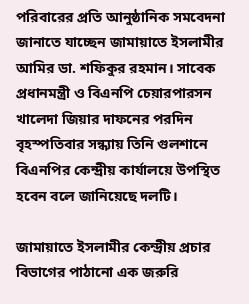পরিবারের প্রতি আনুষ্ঠানিক সমবেদনা জানাতে যাচ্ছেন জামায়াতে ইসলামীর আমির ডা. শফিকুর রহমান। সাবেক প্রধানমন্ত্রী ও বিএনপি চেয়ারপারসন খালেদা জিয়ার দাফনের পরদিন বৃহস্পতিবার সন্ধ্যায় তিনি গুলশানে বিএনপির কেন্দ্রীয় কার্যালয়ে উপস্থিত হবেন বলে জানিয়েছে দলটি।

জামায়াতে ইসলামীর কেন্দ্রীয় প্রচার বিভাগের পাঠানো এক জরুরি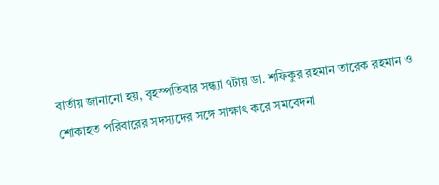বার্তায় জানানো হয়, বৃহস্পতিবার সন্ধ্যা ৭টায় ডা. শফিকুর রহমান তারেক রহমান ও শোকাহত পরিবারের সদস্যদের সঙ্গে সাক্ষাৎ করে সমবেদনা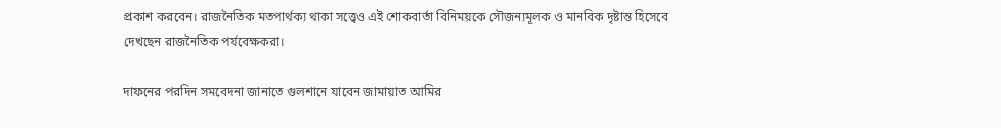প্রকাশ করবেন। রাজনৈতিক মতপার্থক্য থাকা সত্ত্বেও এই শোকবার্তা বিনিময়কে সৌজন্যমূলক ও মানবিক দৃষ্টান্ত হিসেবে দেখছেন রাজনৈতিক পর্যবেক্ষকরা।

দাফনের পরদিন সমবেদনা জানাতে গুলশানে যাবেন জামায়াত আমির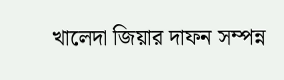খালেদা জিয়ার দাফন সম্পন্ন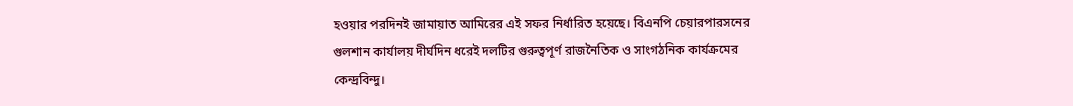হওয়ার পরদিনই জামায়াত আমিরের এই সফর নির্ধারিত হয়েছে। বিএনপি চেয়ারপারসনের গুলশান কার্যালয় দীর্ঘদিন ধরেই দলটির গুরুত্বপূর্ণ রাজনৈতিক ও সাংগঠনিক কার্যক্রমের কেন্দ্রবিন্দু।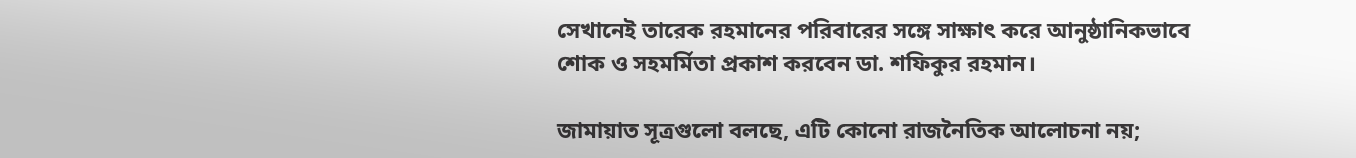সেখানেই তারেক রহমানের পরিবারের সঙ্গে সাক্ষাৎ করে আনুষ্ঠানিকভাবে শোক ও সহমর্মিতা প্রকাশ করবেন ডা. শফিকুর রহমান।

জামায়াত সূত্রগুলো বলছে, এটি কোনো রাজনৈতিক আলোচনা নয়;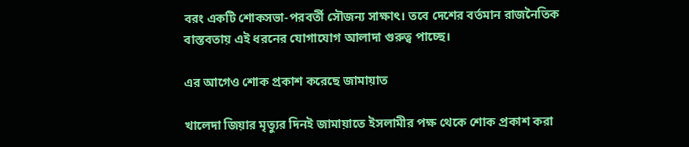বরং একটি শোকসভা-পরবর্তী সৌজন্য সাক্ষাৎ। তবে দেশের বর্তমান রাজনৈতিক বাস্তবতায় এই ধরনের যোগাযোগ আলাদা গুরুত্ব পাচ্ছে।

এর আগেও শোক প্রকাশ করেছে জামায়াত

খালেদা জিয়ার মৃত্যুর দিনই জামায়াতে ইসলামীর পক্ষ থেকে শোক প্রকাশ করা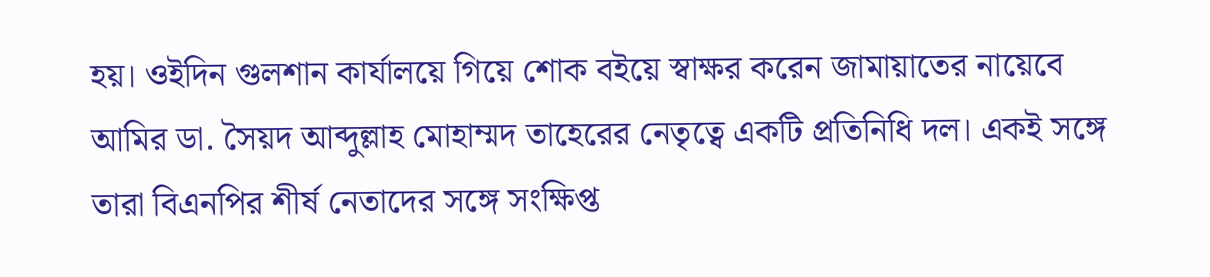হয়। ওইদিন গুলশান কার্যালয়ে গিয়ে শোক বইয়ে স্বাক্ষর করেন জামায়াতের নায়েবে আমির ডা. সৈয়দ আব্দুল্লাহ মোহাম্মদ তাহেরের নেতৃত্বে একটি প্রতিনিধি দল। একই সঙ্গে তারা বিএনপির শীর্ষ নেতাদের সঙ্গে সংক্ষিপ্ত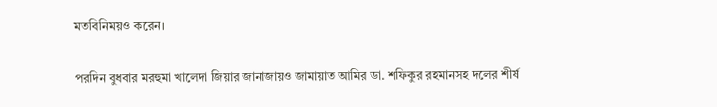মতবিনিময়ও করেন।

পরদিন বুধবার মরহুমা খালেদা জিয়ার জানাজায়ও জামায়াত আমির ডা. শফিকুর রহমানসহ দলের শীর্ষ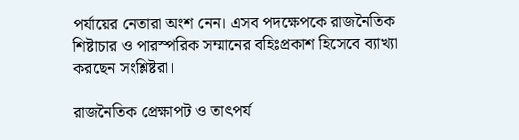পর্যায়ের নেতারা অংশ নেন। এসব পদক্ষেপকে রাজনৈতিক শিষ্টাচার ও পারস্পরিক সম্মানের বহিঃপ্রকাশ হিসেবে ব্যাখ্যা করছেন সংশ্লিষ্টরা।

রাজনৈতিক প্রেক্ষাপট ও তাৎপর্য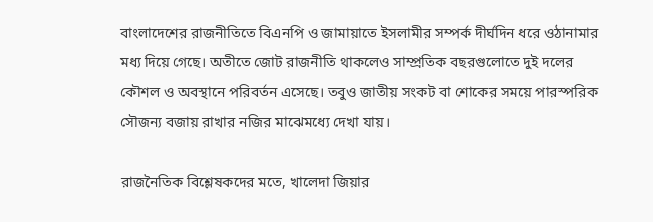বাংলাদেশের রাজনীতিতে বিএনপি ও জামায়াতে ইসলামীর সম্পর্ক দীর্ঘদিন ধরে ওঠানামার মধ্য দিয়ে গেছে। অতীতে জোট রাজনীতি থাকলেও সাম্প্রতিক বছরগুলোতে দুই দলের কৌশল ও অবস্থানে পরিবর্তন এসেছে। তবুও জাতীয় সংকট বা শোকের সময়ে পারস্পরিক সৌজন্য বজায় রাখার নজির মাঝেমধ্যে দেখা যায়।

রাজনৈতিক বিশ্লেষকদের মতে, খালেদা জিয়ার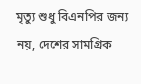মৃত্যু শুধু বিএনপির জন্য নয়, দেশের সামগ্রিক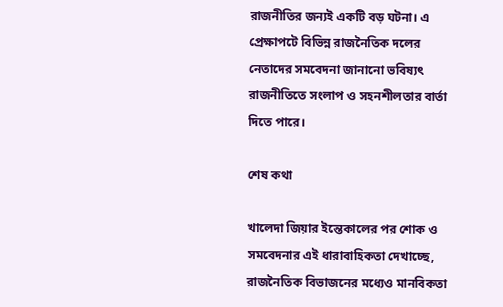রাজনীতির জন্যই একটি বড় ঘটনা। এ প্রেক্ষাপটে বিভিন্ন রাজনৈতিক দলের নেতাদের সমবেদনা জানানো ভবিষ্যৎ রাজনীতিতে সংলাপ ও সহনশীলতার বার্তা দিতে পারে।

শেষ কথা

খালেদা জিয়ার ইন্তেকালের পর শোক ও সমবেদনার এই ধারাবাহিকতা দেখাচ্ছে, রাজনৈতিক বিভাজনের মধ্যেও মানবিকতা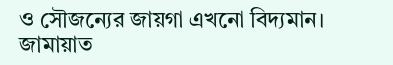ও সৌজন্যের জায়গা এখনো বিদ্যমান। জামায়াত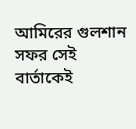আমিরের গুলশান সফর সেই বার্তাকেই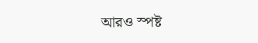আরও স্পষ্ট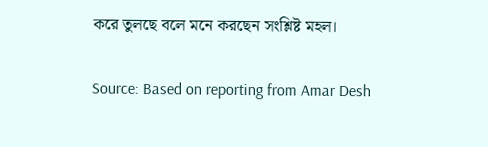করে তুলছে বলে মনে করছেন সংশ্লিষ্ট মহল।

Source: Based on reporting from Amar Desh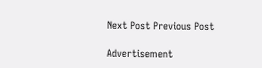Next Post Previous Post

Advertisement